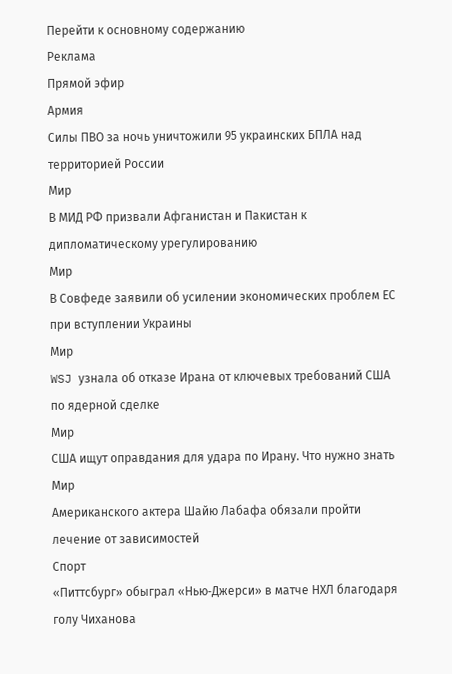Перейти к основному содержанию
Реклама
Прямой эфир
Армия
Силы ПВО за ночь уничтожили 95 украинских БПЛА над территорией России
Мир
В МИД РФ призвали Афганистан и Пакистан к дипломатическому урегулированию
Мир
В Совфеде заявили об усилении экономических проблем ЕС при вступлении Украины
Мир
WSJ узнала об отказе Ирана от ключевых требований США по ядерной сделке
Мир
США ищут оправдания для удара по Ирану. Что нужно знать
Мир
Американского актера Шайю Лабафа обязали пройти лечение от зависимостей
Спорт
«Питтсбург» обыграл «Нью‑Джерси» в матче НХЛ благодаря голу Чиханова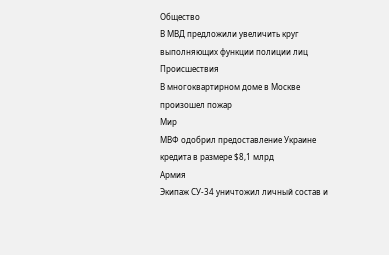Общество
В МВД предложили увеличить круг выполняющих функции полиции лиц
Происшествия
В многоквартирном доме в Москве произошел пожар
Мир
МВФ одобрил предоставление Украине кредита в размере $8,1 млрд
Армия
Экипаж СУ-34 уничтожил личный состав и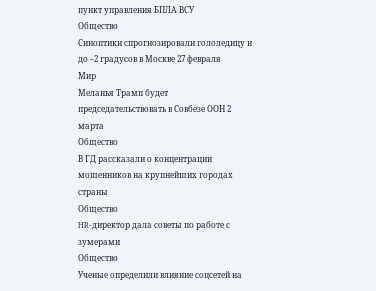пункт управления БПЛА ВСУ
Общество
Синоптики спрогнозировали гололедицу и до –2 градусов в Москве 27 февраля
Мир
Меланья Трамп будет председательствовать в Совбезе ООН 2 марта
Общество
В ГД рассказали о концентрации мошенников на крупнейших городах страны
Общество
HR-директор дала советы по работе с зумерами
Общество
Ученые определили влияние соцсетей на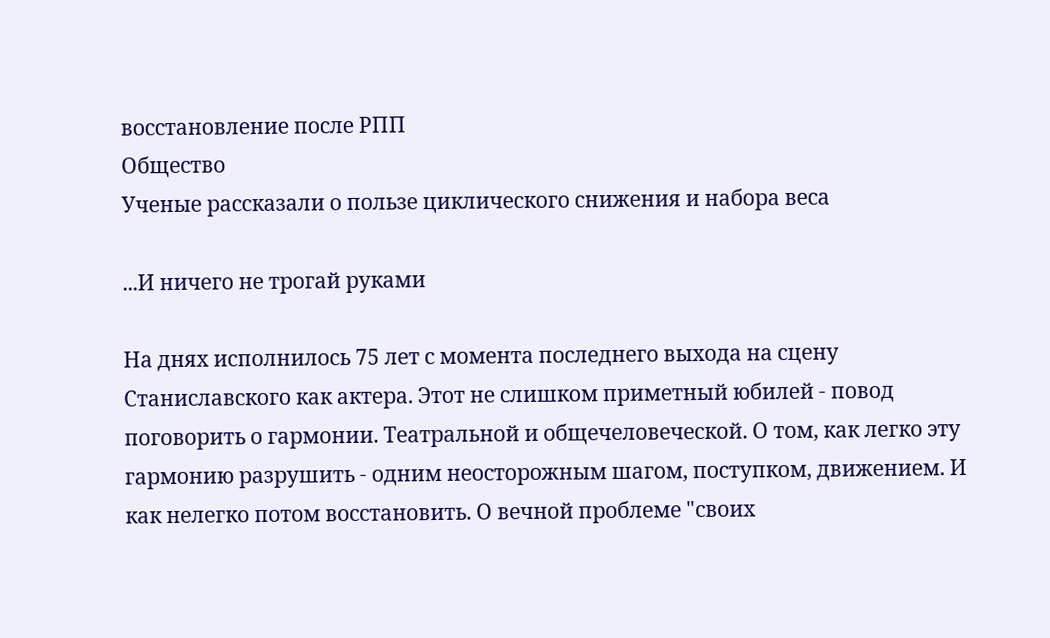восстановление после РПП
Общество
Ученые рассказали о пользе циклического снижения и набора веса

...И ничего не трогай руками

На днях исполнилось 75 лет с момента последнего выхода на сцену Станиславского как актера. Этот не слишком приметный юбилей - повод поговорить о гармонии. Театральной и общечеловеческой. О том, как легко эту гармонию разрушить - одним неосторожным шагом, поступком, движением. И как нелегко потом восстановить. О вечной проблеме "своих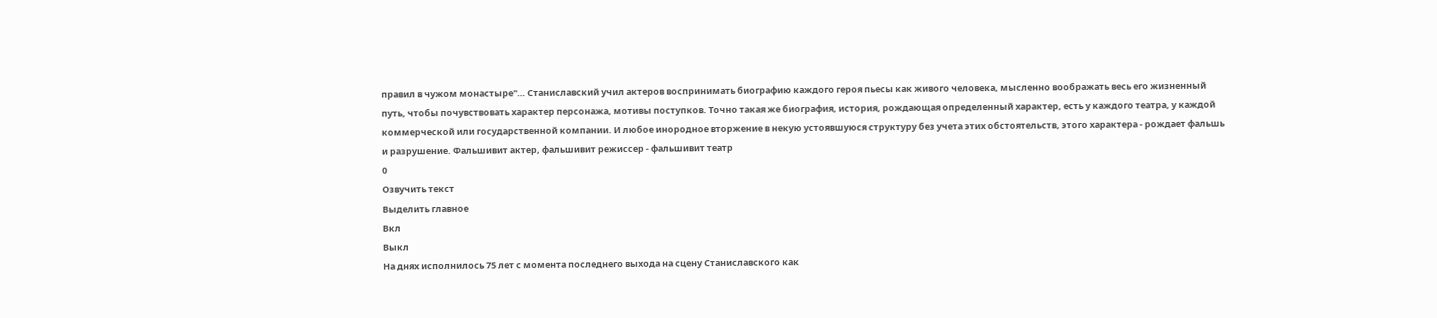правил в чужом монастыре"… Станиславский учил актеров воспринимать биографию каждого героя пьесы как живого человека, мысленно воображать весь его жизненный путь, чтобы почувствовать характер персонажа, мотивы поступков. Точно такая же биография, история, рождающая определенный характер, есть у каждого театра, у каждой коммерческой или государственной компании. И любое инородное вторжение в некую устоявшуюся структуру без учета этих обстоятельств, этого характера - рождает фальшь и разрушение. Фальшивит актер, фальшивит режиссер - фальшивит театр
0
Озвучить текст
Выделить главное
Вкл
Выкл
На днях исполнилось 75 лет с момента последнего выхода на сцену Станиславского как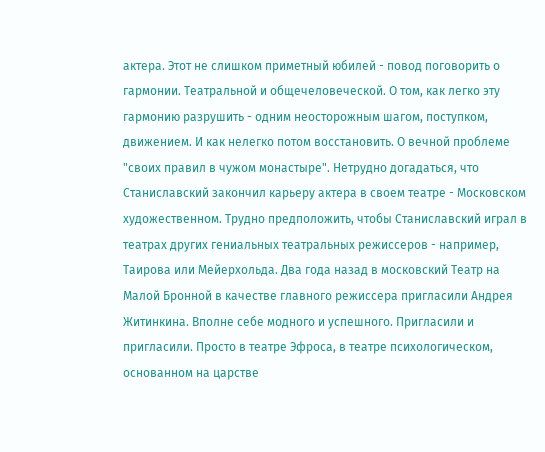актера. Этот не слишком приметный юбилей - повод поговорить о гармонии. Театральной и общечеловеческой. О том, как легко эту гармонию разрушить - одним неосторожным шагом, поступком, движением. И как нелегко потом восстановить. О вечной проблеме "своих правил в чужом монастыре". Нетрудно догадаться, что Станиславский закончил карьеру актера в своем театре - Московском художественном. Трудно предположить, чтобы Станиславский играл в театрах других гениальных театральных режиссеров - например, Таирова или Мейерхольда. Два года назад в московский Театр на Малой Бронной в качестве главного режиссера пригласили Андрея Житинкина. Вполне себе модного и успешного. Пригласили и пригласили. Просто в театре Эфроса, в театре психологическом, основанном на царстве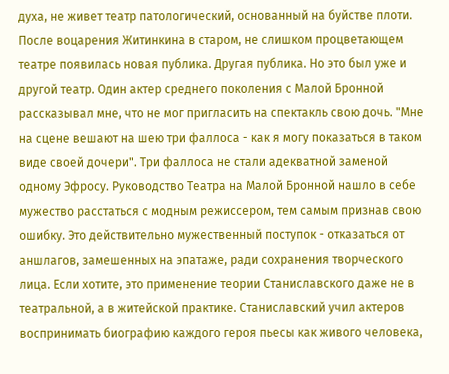духа, не живет театр патологический, основанный на буйстве плоти. После воцарения Житинкина в старом, не слишком процветающем театре появилась новая публика. Другая публика. Но это был уже и другой театр. Один актер среднего поколения с Малой Бронной рассказывал мне, что не мог пригласить на спектакль свою дочь. "Мне на сцене вешают на шею три фаллоса - как я могу показаться в таком виде своей дочери". Три фаллоса не стали адекватной заменой одному Эфросу. Руководство Театра на Малой Бронной нашло в себе мужество расстаться с модным режиссером, тем самым признав свою ошибку. Это действительно мужественный поступок - отказаться от аншлагов, замешенных на эпатаже, ради сохранения творческого лица. Если хотите, это применение теории Станиславского даже не в театральной, а в житейской практике. Станиславский учил актеров воспринимать биографию каждого героя пьесы как живого человека,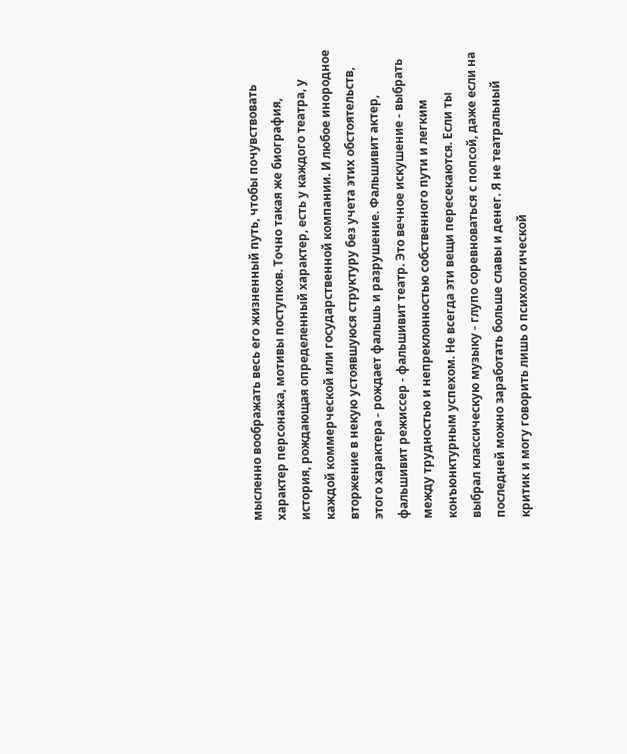мысленно воображать весь его жизненный путь, чтобы почувствовать характер персонажа, мотивы поступков. Точно такая же биография, история, рождающая определенный характер, есть у каждого театра, у каждой коммерческой или государственной компании. И любое инородное вторжение в некую устоявшуюся структуру без учета этих обстоятельств, этого характера - рождает фальшь и разрушение. Фальшивит актер, фальшивит режиссер - фальшивит театр. Это вечное искушение - выбрать между трудностью и непреклонностью собственного пути и легким конъюнктурным успехом. Не всегда эти вещи пересекаются. Если ты выбрал классическую музыку - глупо соревноваться с попсой, даже если на последней можно заработать больше славы и денег. Я не театральный критик и могу говорить лишь о психологической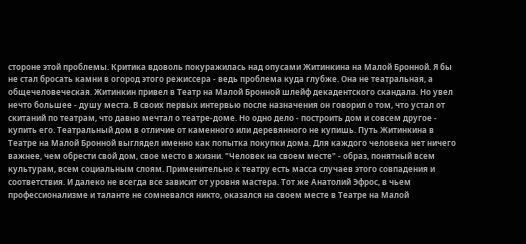стороне этой проблемы. Критика вдоволь покуражилась над опусами Житинкина на Малой Бронной. Я бы не стал бросать камни в огород этого режиссера - ведь проблема куда глубже. Она не театральная, а общечеловеческая. Житинкин привел в Театр на Малой Бронной шлейф декадентского скандала. Но увел нечто большее - душу места. В своих первых интервью после назначения он говорил о том, что устал от скитаний по театрам, что давно мечтал о театре-доме. Но одно дело - построить дом и совсем другое - купить его. Театральный дом в отличие от каменного или деревянного не купишь. Путь Житинкина в Театре на Малой Бронной выглядел именно как попытка покупки дома. Для каждого человека нет ничего важнее, чем обрести свой дом, свое место в жизни. "Человек на своем месте" - образ, понятный всем культурам, всем социальным слоям. Применительно к театру есть масса случаев этого совпадения и соответствия. И далеко не всегда все зависит от уровня мастера. Тот же Анатолий Эфрос, в чьем профессионализме и таланте не сомневался никто, оказался на своем месте в Театре на Малой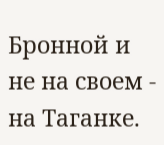Бронной и не на своем - на Таганке.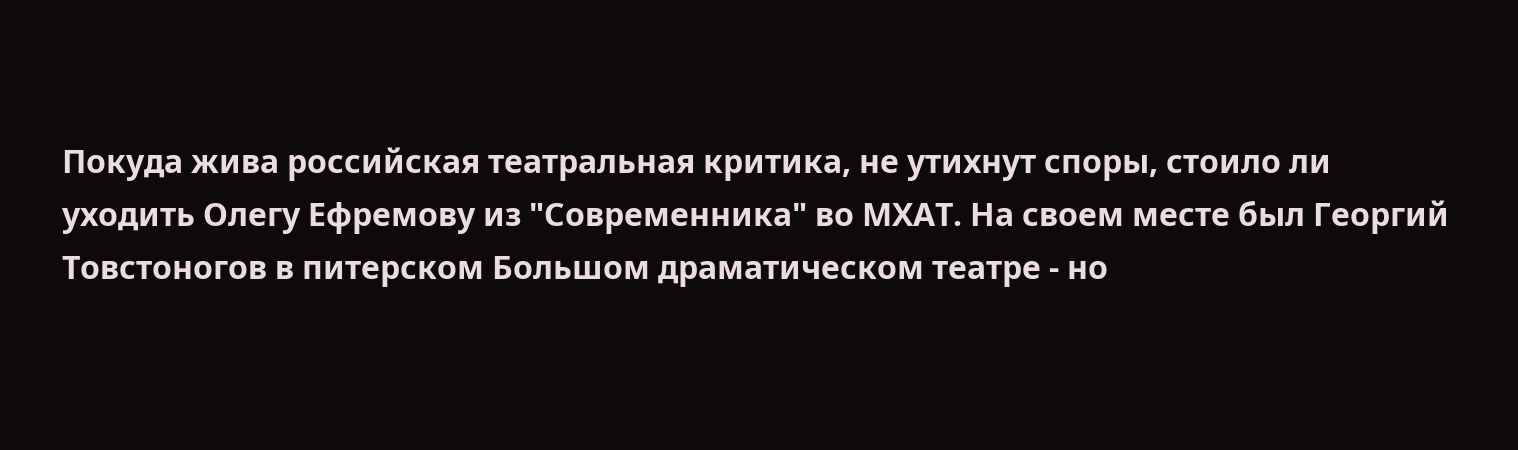Покуда жива российская театральная критика, не утихнут споры, стоило ли уходить Олегу Ефремову из "Современника" во МХАТ. На своем месте был Георгий Товстоногов в питерском Большом драматическом театре - но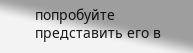попробуйте представить его в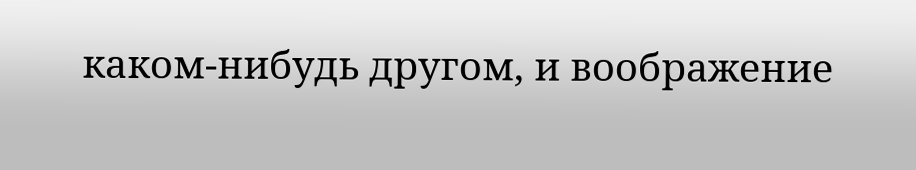каком-нибудь другом, и воображение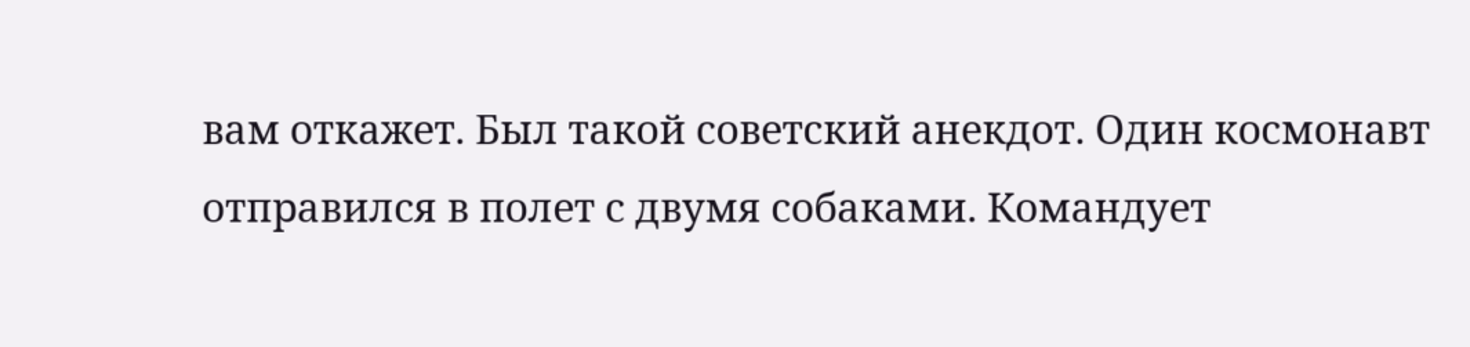вам откажет. Был такой советский анекдот. Один космонавт отправился в полет с двумя собаками. Командует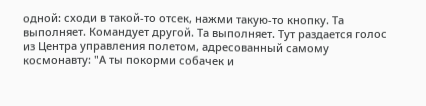одной: сходи в такой-то отсек, нажми такую-то кнопку. Та выполняет. Командует другой. Та выполняет. Тут раздается голос из Центра управления полетом, адресованный самому космонавту: "А ты покорми собачек и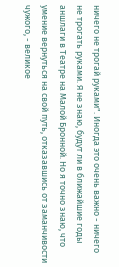ничего не трогай руками". Иногда это очень важно - ничего не трогать руками. Я не знаю, будут ли в ближайшие годы аншлаги в Театре на Малой Бронной. Но я точно знаю, что умение вернуться на свой путь, отказавшись от заманчивости чужого, - великое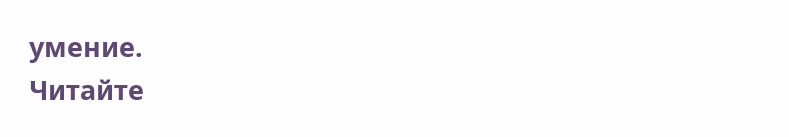умение.
Читайте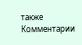также
Комментарии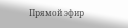Прямой эфир